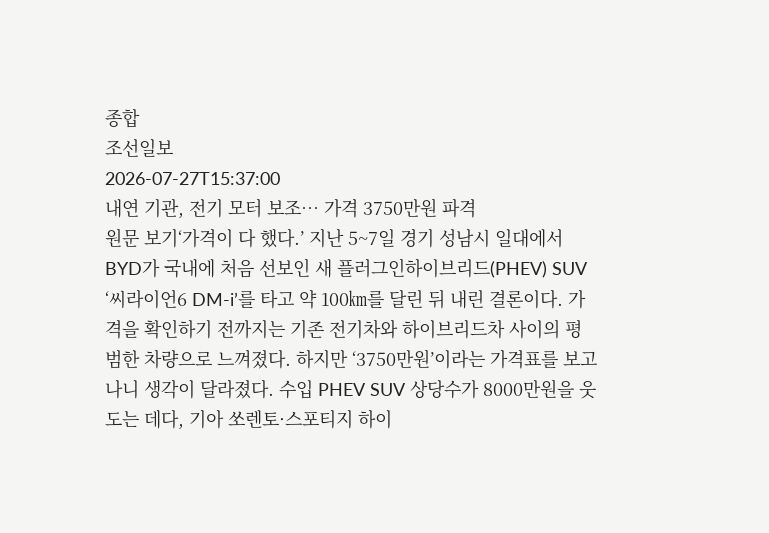종합
조선일보
2026-07-27T15:37:00
내연 기관, 전기 모터 보조… 가격 3750만원 파격
원문 보기‘가격이 다 했다.’ 지난 5~7일 경기 성남시 일대에서 BYD가 국내에 처음 선보인 새 플러그인하이브리드(PHEV) SUV ‘씨라이언6 DM-i’를 타고 약 100㎞를 달린 뒤 내린 결론이다. 가격을 확인하기 전까지는 기존 전기차와 하이브리드차 사이의 평범한 차량으로 느껴졌다. 하지만 ‘3750만원’이라는 가격표를 보고 나니 생각이 달라졌다. 수입 PHEV SUV 상당수가 8000만원을 웃도는 데다, 기아 쏘렌토·스포티지 하이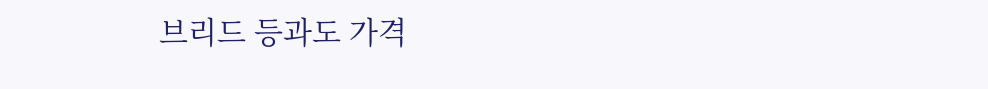브리드 등과도 가격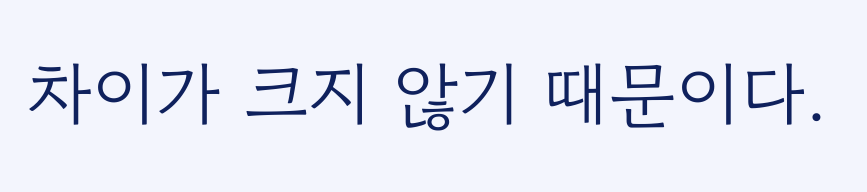차이가 크지 않기 때문이다.